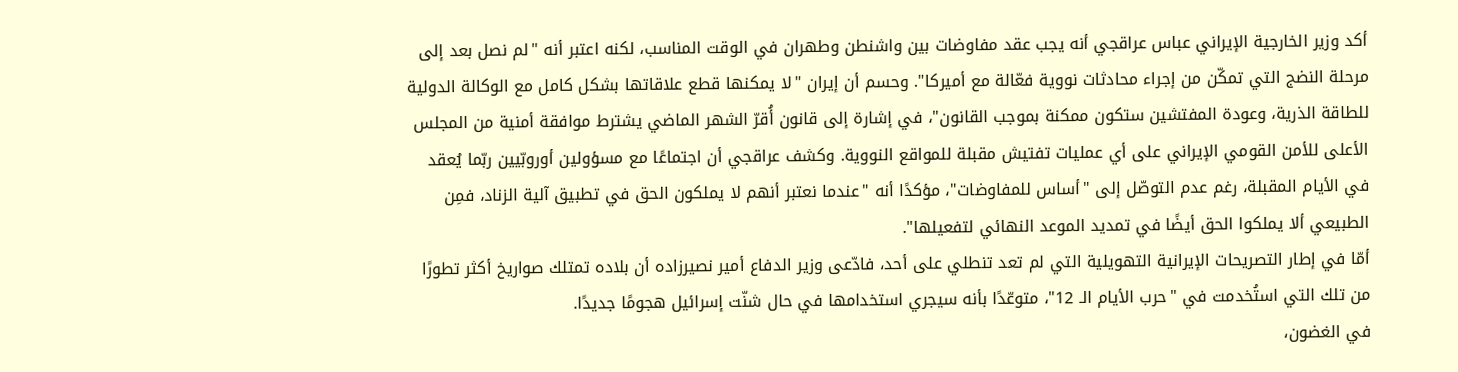أكد وزير الخارجية الإيراني عباس عراقجي أنه يجب عقد مفاوضات بين واشنطن وطهران في الوقت المناسب، لكنه اعتبر أنه "لم نصل بعد إلى مرحلة النضج التي تمكّن من إجراء محادثات نووية فعّالة مع أميركا". وحسم أن إيران "لا يمكنها قطع علاقاتها بشكل كامل مع الوكالة الدولية للطاقة الذرية، وعودة المفتشين ستكون ممكنة بموجب القانون"، في إشارة إلى قانون أُقرّ الشهر الماضي يشترط موافقة أمنية من المجلس الأعلى للأمن القومي الإيراني على أي عمليات تفتيش مقبلة للمواقع النووية. وكشف عراقجي أن اجتماعًا مع مسؤولين أوروبّيين ربّما يُعقد في الأيام المقبلة، رغم عدم التوصّل إلى "أساس للمفاوضات"، مؤكدًا أنه "عندما نعتبر أنهم لا يملكون الحق في تطبيق آلية الزناد، فمِن الطبيعي ألا يملكوا الحق أيضًا في تمديد الموعد النهائي لتفعيلها".
أمّا في إطار التصريحات الإيرانية التهويلية التي لم تعد تنطلي على أحد، فادّعى وزير الدفاع أمير نصيرزاده أن بلاده تمتلك صواريخ أكثر تطورًا من تلك التي استُخدمت في "حرب الأيام الـ 12"، متوعّدًا بأنه سيجري استخدامها في حال شنّت إسرائيل هجومًا جديدًا.
في الغضون،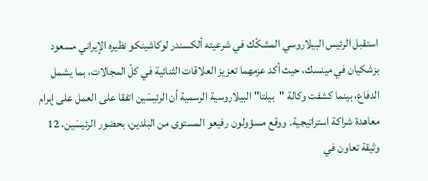استقبل الرئيس البيلاروسي المشكّك في شرعيته ألكسندر لوكاشينكو نظیره الإیراني مسعود بزشكيان في مينسك، حيث أكد عزمهما تعزيز العلاقات الثنائية في كلّ المجالات، بما يشمل الدفاع، بينما كشفت وكالة "بيلتا" البيلاروسية الرسمية أن الرئيسَين اتفقا على العمل على إبرام معاهدة شراكة استراتيجية. ووقع مسؤولون رفيعو المستوى من البلدين، بحضور الرئيسَين، 12 وثيقة تعاون في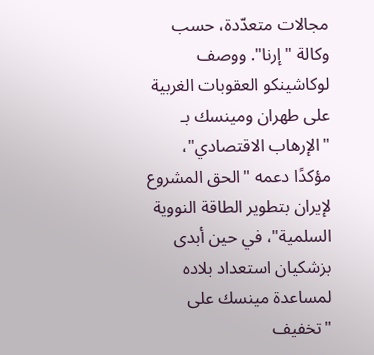مجالات متعدّدة، حسب وكالة "إرنا". ووصف لوكاشينكو العقوبات الغربية على طهران ومينسك بـ "الإرهاب الاقتصادي"، مؤكدًا دعمه "الحق المشروع لإيران بتطوير الطاقة النووية السلمية"، في حين أبدى بزشكيان استعداد بلاده لمساعدة مينسك على "تخفيف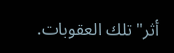أثر" تلك العقوبات.